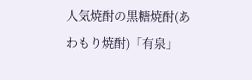人気焼酎の黒糖焼酎(あわもり焼酎)「有泉」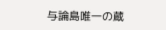与論島唯一の蔵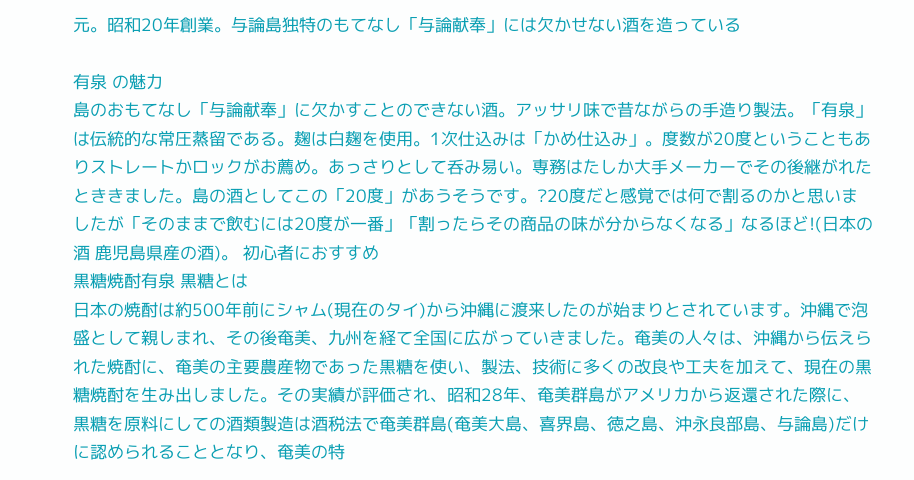元。昭和20年創業。与論島独特のもてなし「与論献奉」には欠かせない酒を造っている

有泉 の魅力
島のおもてなし「与論献奉」に欠かすことのできない酒。アッサリ味で昔ながらの手造り製法。「有泉」は伝統的な常圧蒸留である。麹は白麹を使用。1次仕込みは「かめ仕込み」。度数が20度ということもありストレートかロックがお薦め。あっさりとして呑み易い。専務はたしか大手メーカーでその後継がれたとききました。島の酒としてこの「20度」があうそうです。?20度だと感覚では何で割るのかと思いましたが「そのままで飲むには20度が一番」「割ったらその商品の味が分からなくなる」なるほど!(日本の酒 鹿児島県産の酒)。 初心者におすすめ
黒糖焼酎有泉 黒糖とは
日本の焼酎は約500年前にシャム(現在のタイ)から沖縄に渡来したのが始まりとされています。沖縄で泡盛として親しまれ、その後奄美、九州を経て全国に広がっていきました。奄美の人々は、沖縄から伝えられた焼酎に、奄美の主要農産物であった黒糖を使い、製法、技術に多くの改良や工夫を加えて、現在の黒糖焼酎を生み出しました。その実績が評価され、昭和28年、奄美群島がアメリカから返還された際に、黒糖を原料にしての酒類製造は酒税法で奄美群島(奄美大島、喜界島、徳之島、沖永良部島、与論島)だけに認められることとなり、奄美の特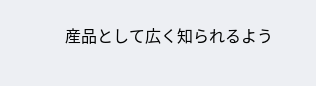産品として広く知られるよう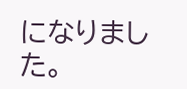になりました。